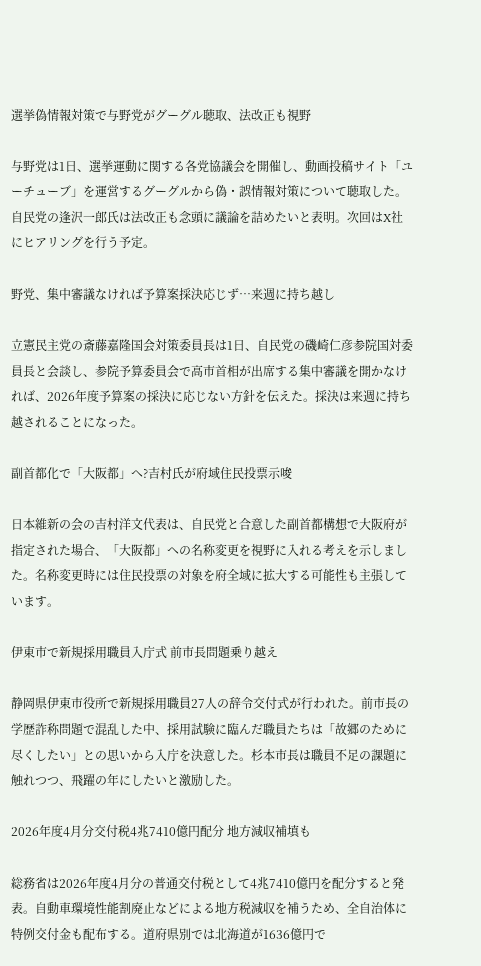選挙偽情報対策で与野党がグーグル聴取、法改正も視野

与野党は1日、選挙運動に関する各党協議会を開催し、動画投稿サイト「ユーチューブ」を運営するグーグルから偽・誤情報対策について聴取した。自民党の逢沢一郎氏は法改正も念頭に議論を詰めたいと表明。次回はX社にヒアリングを行う予定。

野党、集中審議なければ予算案採決応じず…来週に持ち越し

立憲民主党の斎藤嘉隆国会対策委員長は1日、自民党の磯崎仁彦参院国対委員長と会談し、参院予算委員会で高市首相が出席する集中審議を開かなければ、2026年度予算案の採決に応じない方針を伝えた。採決は来週に持ち越されることになった。

副首都化で「大阪都」へ?吉村氏が府域住民投票示唆

日本維新の会の吉村洋文代表は、自民党と合意した副首都構想で大阪府が指定された場合、「大阪都」への名称変更を視野に入れる考えを示しました。名称変更時には住民投票の対象を府全域に拡大する可能性も主張しています。

伊東市で新規採用職員入庁式 前市長問題乗り越え

静岡県伊東市役所で新規採用職員27人の辞令交付式が行われた。前市長の学歴詐称問題で混乱した中、採用試験に臨んだ職員たちは「故郷のために尽くしたい」との思いから入庁を決意した。杉本市長は職員不足の課題に触れつつ、飛躍の年にしたいと激励した。

2026年度4月分交付税4兆7410億円配分 地方減収補填も

総務省は2026年度4月分の普通交付税として4兆7410億円を配分すると発表。自動車環境性能割廃止などによる地方税減収を補うため、全自治体に特例交付金も配布する。道府県別では北海道が1636億円で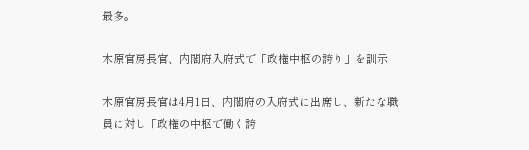最多。

木原官房長官、内閣府入府式で「政権中枢の誇り」を訓示

木原官房長官は4月1日、内閣府の入府式に出席し、新たな職員に対し「政権の中枢で働く誇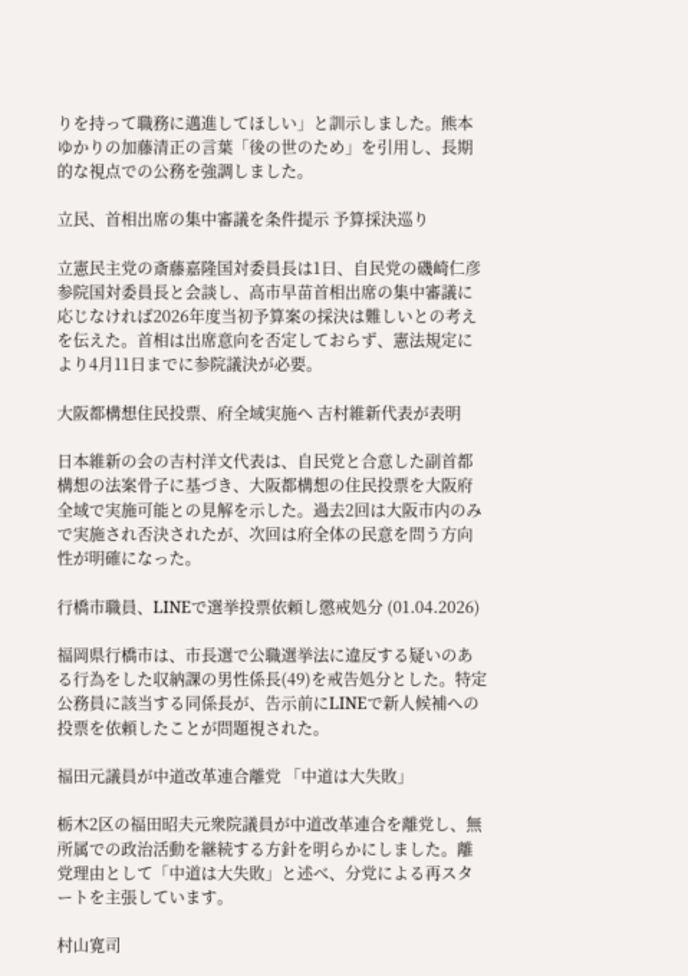りを持って職務に邁進してほしい」と訓示しました。熊本ゆかりの加藤清正の言葉「後の世のため」を引用し、長期的な視点での公務を強調しました。

立民、首相出席の集中審議を条件提示 予算採決巡り

立憲民主党の斎藤嘉隆国対委員長は1日、自民党の磯崎仁彦参院国対委員長と会談し、高市早苗首相出席の集中審議に応じなければ2026年度当初予算案の採決は難しいとの考えを伝えた。首相は出席意向を否定しておらず、憲法規定により4月11日までに参院議決が必要。

大阪都構想住民投票、府全域実施へ 吉村維新代表が表明

日本維新の会の吉村洋文代表は、自民党と合意した副首都構想の法案骨子に基づき、大阪都構想の住民投票を大阪府全域で実施可能との見解を示した。過去2回は大阪市内のみで実施され否決されたが、次回は府全体の民意を問う方向性が明確になった。

行橋市職員、LINEで選挙投票依頼し懲戒処分 (01.04.2026)

福岡県行橋市は、市長選で公職選挙法に違反する疑いのある行為をした収納課の男性係長(49)を戒告処分とした。特定公務員に該当する同係長が、告示前にLINEで新人候補への投票を依頼したことが問題視された。

福田元議員が中道改革連合離党 「中道は大失敗」

栃木2区の福田昭夫元衆院議員が中道改革連合を離党し、無所属での政治活動を継続する方針を明らかにしました。離党理由として「中道は大失敗」と述べ、分党による再スタートを主張しています。

村山寛司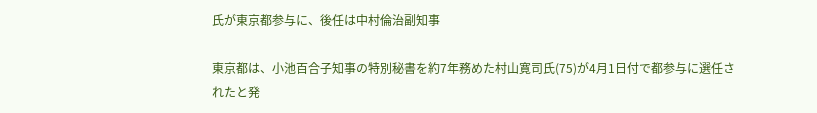氏が東京都参与に、後任は中村倫治副知事

東京都は、小池百合子知事の特別秘書を約7年務めた村山寛司氏(75)が4月1日付で都参与に選任されたと発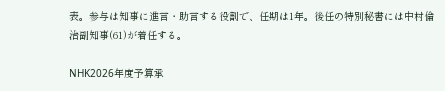表。参与は知事に進言・助言する役割で、任期は1年。後任の特別秘書には中村倫治副知事(61)が着任する。

NHK2026年度予算承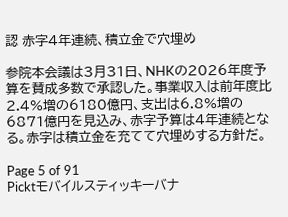認 赤字4年連続、積立金で穴埋め

参院本会議は3月31日、NHKの2026年度予算を賛成多数で承認した。事業収入は前年度比2.4%増の6180億円、支出は6.8%増の6871億円を見込み、赤字予算は4年連続となる。赤字は積立金を充てて穴埋めする方針だ。

Page 5 of 91
Picktモバイルスティッキーバナ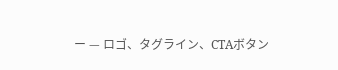ー — ロゴ、タグライン、CTAボタン